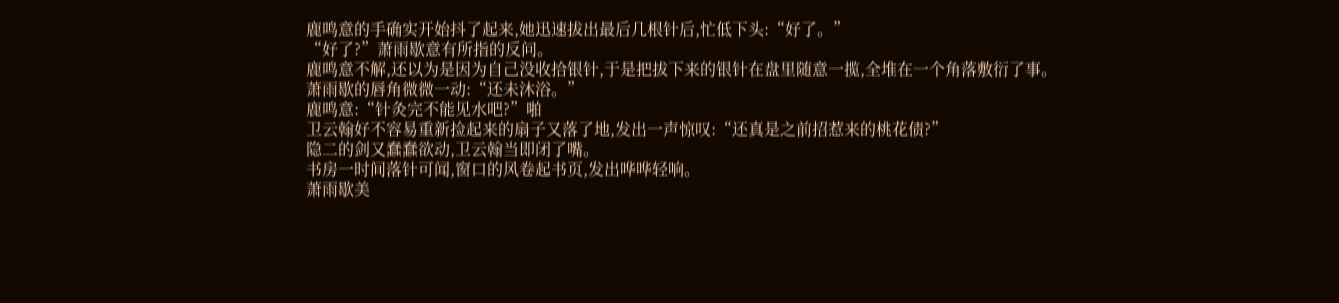鹿鸣意的手确实开始抖了起来,她迅速拔出最后几根针后,忙低下头:“好了。”
“好了?”萧雨歇意有所指的反问。
鹿鸣意不解,还以为是因为自己没收拾银针,于是把拔下来的银针在盘里随意一揽,全堆在一个角落敷衍了事。
萧雨歇的唇角微微一动:“还未沐浴。”
鹿鸣意:“针灸完不能见水吧?”啪
卫云翰好不容易重新捡起来的扇子又落了地,发出一声惊叹:“还真是之前招惹来的桃花债?”
隐二的剑又蠢蠢欲动,卫云翰当即闭了嘴。
书房一时间落针可闻,窗口的风卷起书页,发出哗哗轻响。
萧雨歇美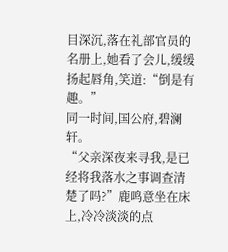目深沉,落在礼部官员的名册上,她看了会儿,缓缓扬起唇角,笑道:“倒是有趣。”
同一时间,国公府,碧澜轩。
“父亲深夜来寻我,是已经将我落水之事调查清楚了吗?”鹿鸣意坐在床上,冷冷淡淡的点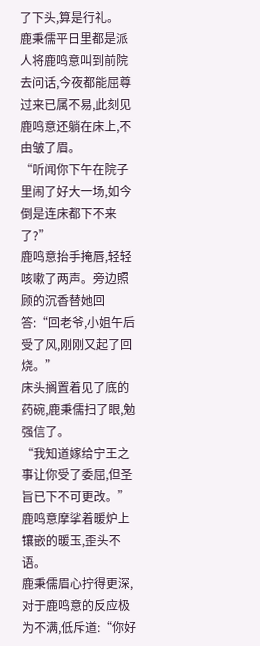了下头,算是行礼。
鹿秉儒平日里都是派人将鹿鸣意叫到前院去问话,今夜都能屈尊过来已属不易,此刻见鹿鸣意还躺在床上,不由皱了眉。
“听闻你下午在院子里闹了好大一场,如今倒是连床都下不来了?”
鹿鸣意抬手掩唇,轻轻咳嗽了两声。旁边照顾的沉香替她回答:“回老爷,小姐午后受了风,刚刚又起了回烧。”
床头搁置着见了底的药碗,鹿秉儒扫了眼,勉强信了。
“我知道嫁给宁王之事让你受了委屈,但圣旨已下不可更改。”
鹿鸣意摩挲着暖炉上镶嵌的暖玉,歪头不语。
鹿秉儒眉心拧得更深,对于鹿鸣意的反应极为不满,低斥道:“你好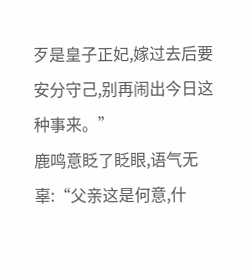歹是皇子正妃,嫁过去后要安分守己,别再闹出今日这种事来。”
鹿鸣意眨了眨眼,语气无辜:“父亲这是何意,什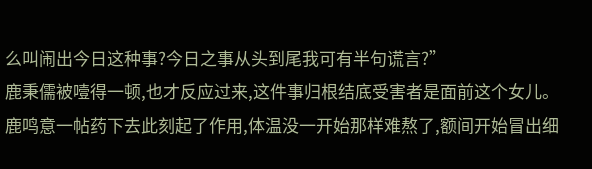么叫闹出今日这种事?今日之事从头到尾我可有半句谎言?”
鹿秉儒被噎得一顿,也才反应过来,这件事归根结底受害者是面前这个女儿。
鹿鸣意一帖药下去此刻起了作用,体温没一开始那样难熬了,额间开始冒出细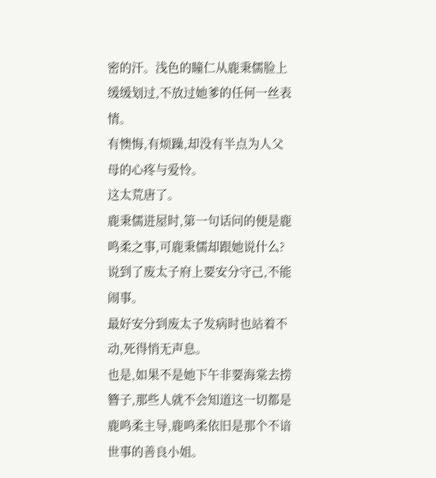密的汗。浅色的瞳仁从鹿秉儒脸上缓缓划过,不放过她爹的任何一丝表情。
有懊悔,有烦躁,却没有半点为人父母的心疼与爱怜。
这太荒唐了。
鹿秉儒进屋时,第一句话问的便是鹿鸣柔之事,可鹿秉儒却跟她说什么?说到了废太子府上要安分守己,不能闹事。
最好安分到废太子发病时也站着不动,死得悄无声息。
也是,如果不是她下午非要海棠去捞簪子,那些人就不会知道这一切都是鹿鸣柔主导,鹿鸣柔依旧是那个不谙世事的善良小姐。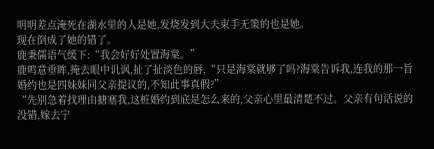明明差点淹死在湖水里的人是她,发烧发到大夫束手无策的也是她。
现在倒成了她的错了。
鹿秉儒语气缓下:“我会好好处置海棠。”
鹿鸣意垂眸,掩去眼中讥讽,扯了扯淡色的唇,“只是海棠就够了吗?海棠告诉我,连我的那一旨婚约也是四妹妹同父亲提议的,不知此事真假?”
“先别急着找理由搪塞我,这桩婚约到底是怎么来的,父亲心里最清楚不过。父亲有句话说的没错,嫁去宁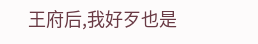王府后,我好歹也是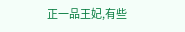正一品王妃,有些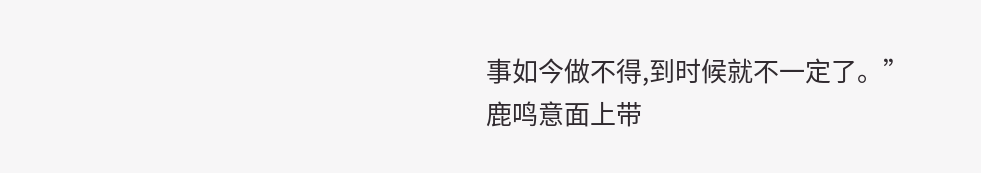事如今做不得,到时候就不一定了。”
鹿鸣意面上带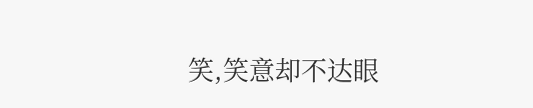笑,笑意却不达眼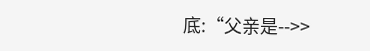底:“父亲是-->>